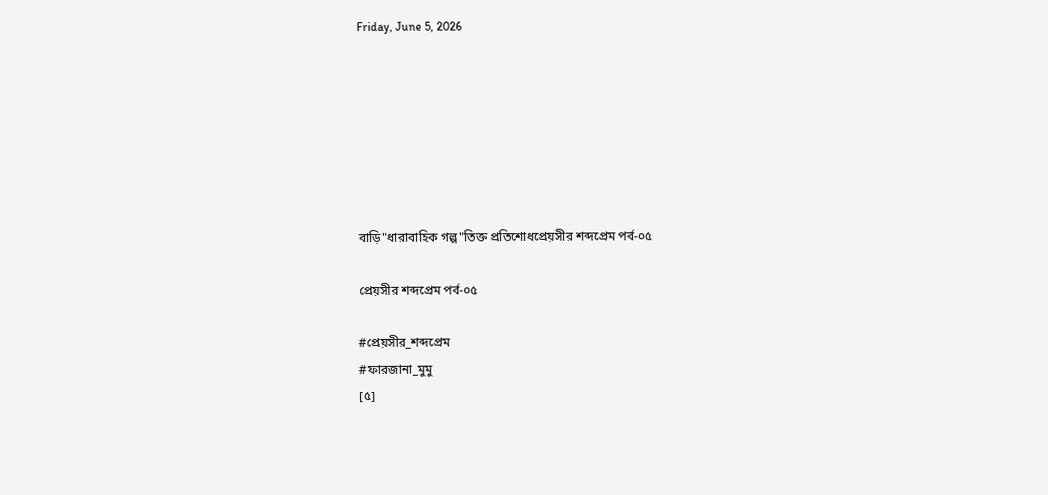Friday, June 5, 2026







বাড়ি"ধারাবাহিক গল্প"তিক্ত প্রতিশোধপ্রেয়সীর শব্দপ্রেম পর্ব-০৫

প্রেয়সীর শব্দপ্রেম পর্ব-০৫

#প্রেয়সীর_শব্দপ্রেম
#ফারজানা_মুমু
[৫]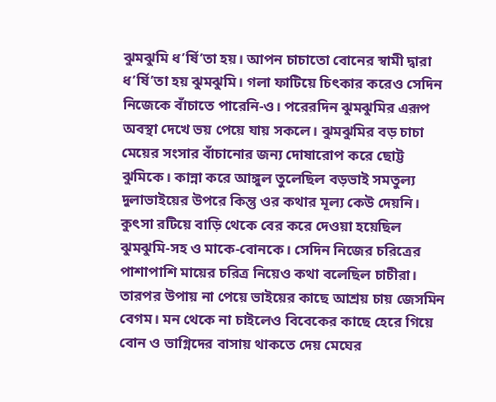ঝুমঝুমি ধ’র্ষি’তা হয়। আপন চাচাতো বোনের স্বামী দ্বারা ধ’র্ষি’তা হয় ঝুমঝুমি। গলা ফাটিয়ে চিৎকার করেও সেদিন নিজেকে বাঁচাতে পারেনি-ও। পরেরদিন ঝুমঝুমির এরূপ অবস্থা দেখে ভয় পেয়ে যায় সকলে। ঝুমঝুমির বড় চাচা মেয়ের সংসার বাঁচানোর জন্য দোষারোপ করে ছোট্ট ঝুমিকে। কান্না করে আঙ্গুল তুলেছিল বড়ভাই সমতুল্য দুলাভাইয়ের উপরে কিন্তু ওর কথার মূল্য কেউ দেয়নি। কুৎসা রটিয়ে বাড়ি থেকে বের করে দেওয়া হয়েছিল ঝুমঝুমি-সহ ও মাকে-বোনকে। সেদিন নিজের চরিত্রের পাশাপাশি মায়ের চরিত্র নিয়েও কথা বলেছিল চাচীরা। তারপর উপায় না পেয়ে ভাইয়ের কাছে আশ্রয় চায় জেসমিন বেগম। মন থেকে না চাইলেও বিবেকের কাছে হেরে গিয়ে বোন ও ভাগ্নিদের বাসায় থাকতে দেয় মেঘের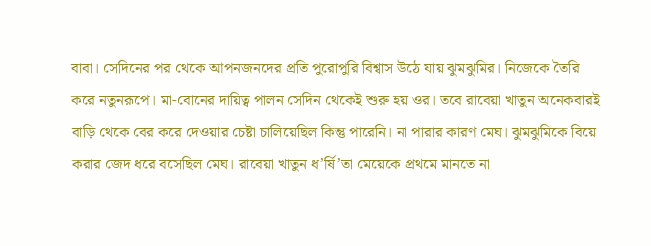বাবা। সেদিনের পর থেকে আপনজনদের প্রতি পুরোপুরি বিশ্বাস উঠে যায় ঝুমঝুমির। নিজেকে তৈরি করে নতুনরূপে। মা-বোনের দায়িত্ব পালন সেদিন থেকেই শুরু হয় ওর। তবে রাবেয়া খাতুন অনেকবারই বাড়ি থেকে বের করে দেওয়ার চেষ্টা চালিয়েছিল কিন্তু পারেনি। না পারার কারণ মেঘ। ঝুমঝুমিকে বিয়ে করার জেদ ধরে বসেছিল মেঘ। রাবেয়া খাতুন ধ’র্ষি’তা মেয়েকে প্রথমে মানতে না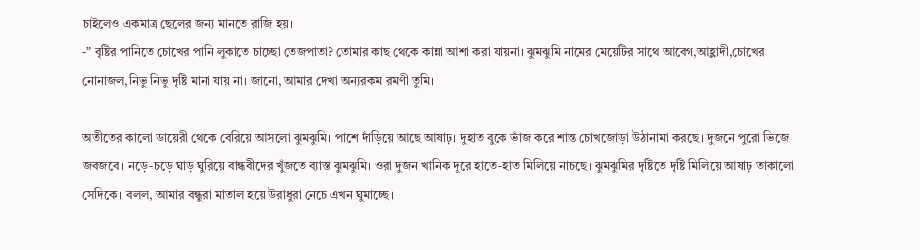চাইলেও একমাত্র ছেলের জন্য মানতে রাজি হয়।
-” বৃষ্টির পানিতে চোখের পানি লুকাতে চাচ্ছো তেজপাতা? তোমার কাছ থেকে কান্না আশা করা যায়না। ঝুমঝুমি নামের মেয়েটির সাথে আবেগ,আহ্লাদী,চোখের নোনাজল,নিভু নিভু দৃষ্টি মানা যায় না। জানো, আমার দেখা অন্যরকম রমণী তুমি।

অতীতের কালো ডায়েরী থেকে বেরিয়ে আসলো ঝুমঝুমি। পাশে দাঁড়িয়ে আছে আষাঢ়। দুহাত বুকে ভাঁজ করে শান্ত চোখজোড়া উঠানামা করছে। দুজনে পুরো ভিজে জবজবে। নড়ে-চড়ে ঘাড় ঘুরিয়ে বান্ধবীদের খুঁজতে ব্যাস্ত ঝুমঝুমি। ওরা দুজন খানিক দূরে হাতে-হাত মিলিয়ে নাচছে। ঝুমঝুমির দৃষ্টিতে দৃষ্টি মিলিয়ে আষাঢ় তাকালো সেদিকে। বলল, আমার বন্ধুরা মাতাল হয়ে উরাধুরা নেচে এখন ঘুমাচ্ছে।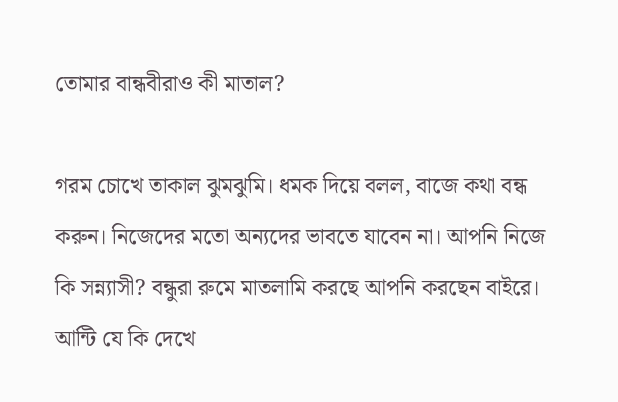তোমার বান্ধবীরাও কী মাতাল?

গরম চোখে তাকাল ঝুমঝুমি। ধমক দিয়ে বলল, বাজে কথা বন্ধ করুন। নিজেদের মতো অন্যদের ভাবতে যাবেন না। আপনি নিজে কি সন্ন্যাসী? বন্ধুরা রুমে মাতলামি করছে আপনি করছেন বাইরে। আন্টি যে কি দেখে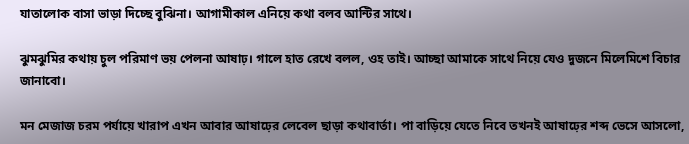যাতালোক বাসা ভাড়া দিচ্ছে বুঝিনা। আগামীকাল এনিয়ে কথা বলব আন্টির সাথে।

ঝুমঝুমির কথায় চুল পরিমাণ ভয় পেলনা আষাঢ়। গালে হাত রেখে বলল, ওহ তাই। আচ্ছা আমাকে সাথে নিয়ে যেও দুজনে মিলেমিশে বিচার জানাবো।

মন মেজাজ চরম পর্যায়ে খারাপ এখন আবার আষাঢ়ের লেবেল ছাড়া কথাবার্তা। পা বাড়িয়ে যেতে নিবে তখনই আষাঢ়ের শব্দ ভেসে আসলো,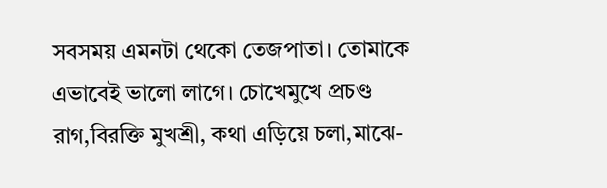সবসময় এমনটা থেকো তেজপাতা। তোমাকে এভাবেই ভালো লাগে। চোখেমুখে প্রচণ্ড রাগ,বিরক্তি মুখশ্রী, কথা এড়িয়ে চলা,মাঝে-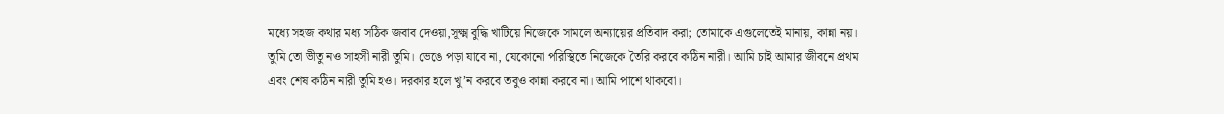মধ্যে সহজ কথার মধ্য সঠিক জবাব দেওয়া,সূক্ষ্ম বুদ্ধি খাটিয়ে নিজেকে সামলে অন্যায়ের প্রতিবাদ করা; তোমাকে এগুলেতেই মানায়, কান্না নয়। তুমি তো ভীতু নও সাহসী নারী তুমি। ভেঙে পড়া যাবে না, যেকোনো পরিস্থিতে নিজেকে তৈরি করবে কঠিন নারী। আমি চাই আমার জীবনে প্রথম এবং শেষ কঠিন নারী তুমি হও। দরকার হলে খু’ন করবে তবুও কান্না করবে না। আমি পাশে থাকবো।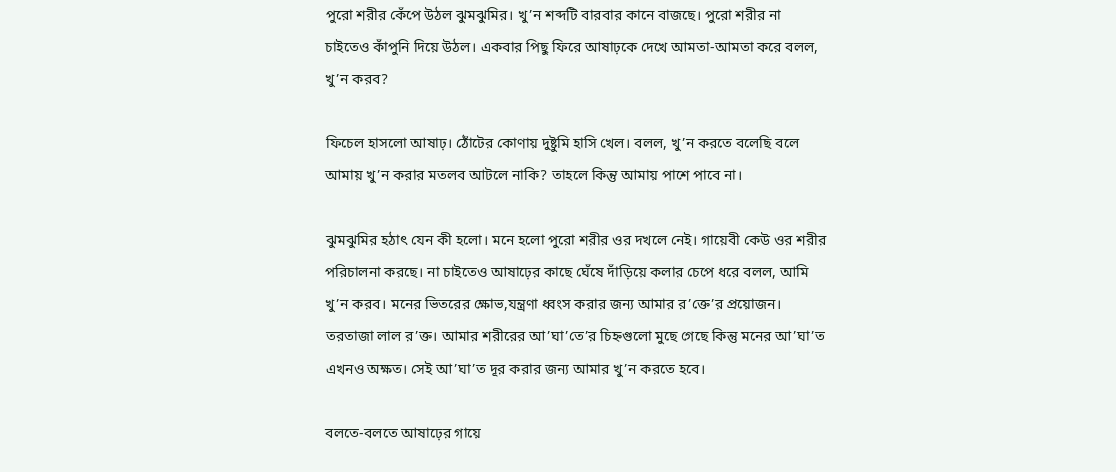পুরো শরীর কেঁপে উঠল ঝুমঝুমির। খু’ন শব্দটি বারবার কানে বাজছে। পুরো শরীর না চাইতেও কাঁপুনি দিয়ে উঠল। একবার পিছু ফিরে আষাঢ়কে দেখে আমতা-আমতা করে বলল, খু’ন করব?

ফিচেল হাসলো আষাঢ়। ঠোঁটের কোণায় দুষ্টুমি হাসি খেল। বলল, খু’ন করতে বলেছি বলে আমায় খু’ন করার মতলব আটলে নাকি? তাহলে কিন্তু আমায় পাশে পাবে না।

ঝুমঝুমির হঠাৎ যেন কী হলো। মনে হলো পুরো শরীর ওর দখলে নেই। গায়েবী কেউ ওর শরীর পরিচালনা করছে। না চাইতেও আষাঢ়ের কাছে ঘেঁষে দাঁড়িয়ে কলার চেপে ধরে বলল, আমি খু’ন করব। মনের ভিতরের ক্ষোভ,যন্ত্রণা ধ্বংস করার জন্য আমার র’ক্তে’র প্রয়োজন। তরতাজা লাল র’ক্ত। আমার শরীরের আ’ঘা’তে’র চিহ্নগুলো মুছে গেছে কিন্তু মনের আ’ঘা’ত এখনও অক্ষত। সেই আ’ঘা’ত দূর করার জন্য আমার খু’ন করতে হবে।

বলতে-বলতে আষাঢ়ের গায়ে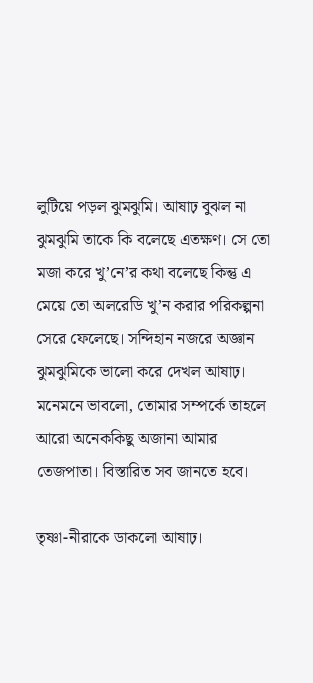লুটিয়ে পড়ল ঝুমঝুমি। আষাঢ় বুঝল না ঝুমঝুমি তাকে কি বলেছে এতক্ষণ। সে তো মজা করে খু’নে’র কথা বলেছে কিন্তু এ মেয়ে তো অলরেডি খু’ন করার পরিকল্পনা সেরে ফেলেছে। সন্দিহান নজরে অজ্ঞান ঝুমঝুমিকে ভালো করে দেখল আষাঢ়। মনেমনে ভাবলো, তোমার সম্পর্কে তাহলে আরো অনেককিছু অজানা আমার তেজপাতা। বিস্তারিত সব জানতে হবে।

তৃষ্ণা-নীরাকে ডাকলো আষাঢ়।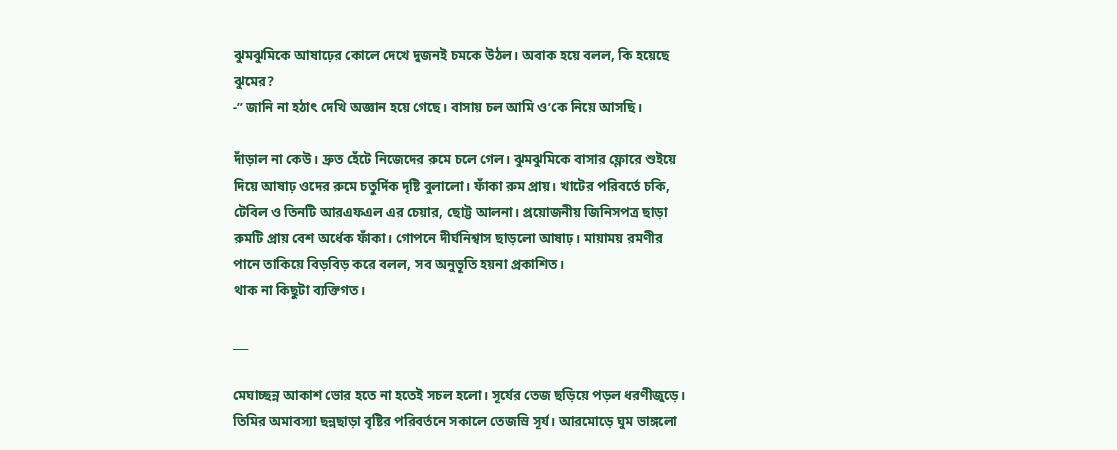ঝুমঝুমিকে আষাঢ়ের কোলে দেখে দুজনই চমকে উঠল। অবাক হয়ে বলল, কি হয়েছে ঝুমের?
-” জানি না হঠাৎ দেখি অজ্ঞান হয়ে গেছে। বাসায় চল আমি ও’কে নিয়ে আসছি।

দাঁড়াল না কেউ। দ্রুত হেঁটে নিজেদের রুমে চলে গেল। ঝুমঝুমিকে বাসার ফ্লোরে শুইয়ে দিয়ে আষাঢ় ওদের রুমে চতুর্দিক দৃষ্টি বুলালো। ফাঁকা রুম প্রায়। খাটের পরিবর্তে চকি, টেবিল ও তিনটি আরএফএল এর চেয়ার, ছোট্ট আলনা। প্রয়োজনীয় জিনিসপত্র ছাড়া রুমটি প্রায় বেশ অর্ধেক ফাঁকা। গোপনে দীর্ঘনিশ্বাস ছাড়লো আষাঢ়। মায়াময় রমণীর পানে তাকিয়ে বিড়বিড় করে বলল, সব অনুভূতি হয়না প্রকাশিত।
থাক না কিছুটা ব্যক্তিগত।

___

মেঘাচ্ছন্ন আকাশ ভোর হতে না হতেই সচল হলো। সূর্যের তেজ ছড়িয়ে পড়ল ধরণীজুড়ে। তিমির অমাবস্যা ছন্নছাড়া বৃষ্টির পরিবর্তনে সকালে তেজস্রি সূর্য। আরমোড়ে ঘুম ভাঙ্গলো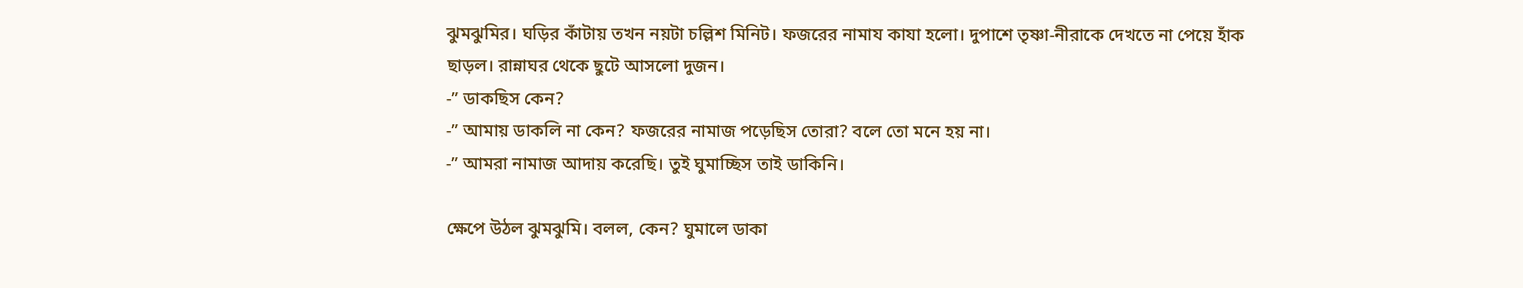ঝুমঝুমির। ঘড়ির কাঁটায় তখন নয়টা চল্লিশ মিনিট। ফজরের নামায কাযা হলো। দুপাশে তৃষ্ণা-নীরাকে দেখতে না পেয়ে হাঁক ছাড়ল। রান্নাঘর থেকে ছুটে আসলো দুজন।
-” ডাকছিস কেন?
-” আমায় ডাকলি না কেন? ফজরের নামাজ পড়েছিস তোরা? বলে তো মনে হয় না।
-” আমরা নামাজ আদায় করেছি। তুই ঘুমাচ্ছিস তাই ডাকিনি।

ক্ষেপে উঠল ঝুমঝুমি। বলল, কেন? ঘুমালে ডাকা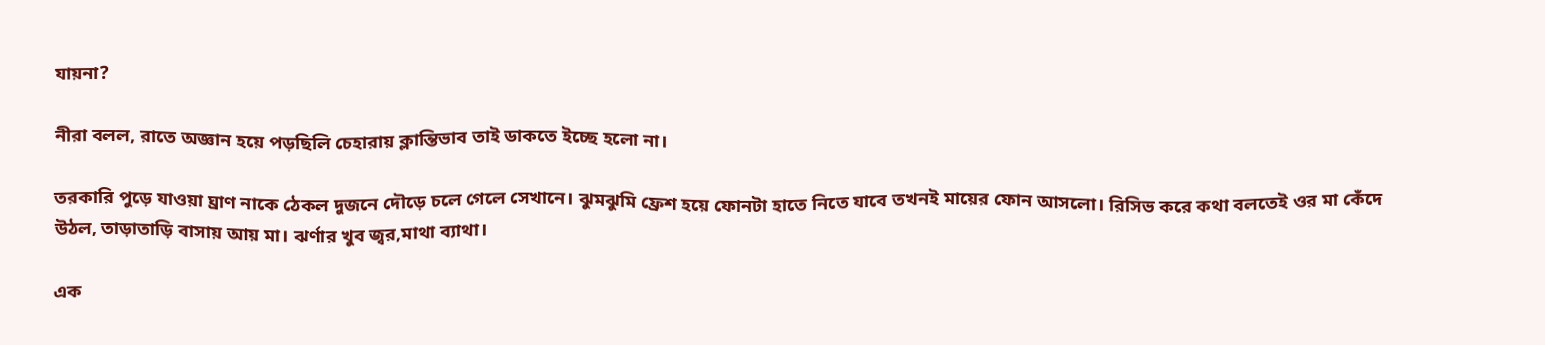যায়না?

নীরা বলল, রাতে অজ্ঞান হয়ে পড়ছিলি চেহারায় ক্লান্তিভাব তাই ডাকতে ইচ্ছে হলো না।

তরকারি পুড়ে যাওয়া ঘ্রাণ নাকে ঠেকল দুজনে দৌড়ে চলে গেলে সেখানে। ঝুমঝুমি ফ্রেশ হয়ে ফোনটা হাতে নিতে যাবে তখনই মায়ের ফোন আসলো। রিসিভ করে কথা বলতেই ওর মা কেঁদে উঠল, তাড়াতাড়ি বাসায় আয় মা। ঝর্ণার খুব জ্বর,মাথা ব্যাথা।

এক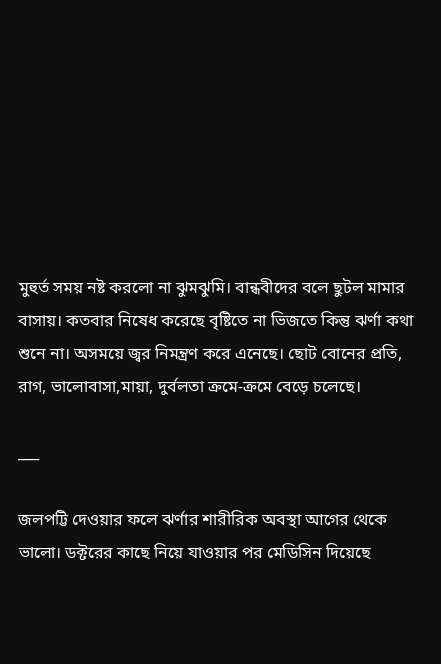মুহুর্ত সময় নষ্ট করলো না ঝুমঝুমি। বান্ধবীদের বলে ছুটল মামার বাসায়। কতবার নিষেধ করেছে বৃষ্টিতে না ভিজতে কিন্তু ঝর্ণা কথা শুনে না। অসময়ে জ্বর নিমন্ত্রণ করে এনেছে। ছোট বোনের প্রতি, রাগ, ভালোবাসা,মায়া, দুর্বলতা ক্রমে-ক্রমে বেড়ে চলেছে।

___

জলপট্টি দেওয়ার ফলে ঝর্ণার শারীরিক অবস্থা আগের থেকে ভালো। ডক্টরের কাছে নিয়ে যাওয়ার পর মেডিসিন দিয়েছে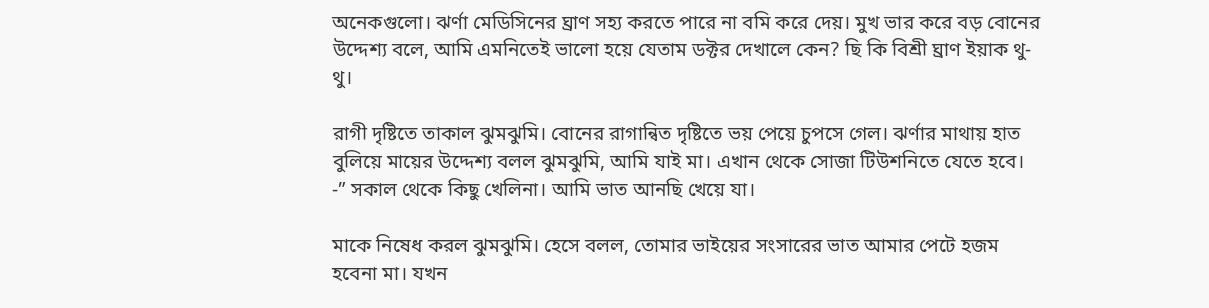অনেকগুলো। ঝর্ণা মেডিসিনের ঘ্রাণ সহ্য করতে পারে না বমি করে দেয়। মুখ ভার করে বড় বোনের উদ্দেশ্য বলে, আমি এমনিতেই ভালো হয়ে যেতাম ডক্টর দেখালে কেন? ছি কি বিশ্রী ঘ্রাণ ইয়াক থু-থু।

রাগী দৃষ্টিতে তাকাল ঝুমঝুমি। বোনের রাগান্বিত দৃষ্টিতে ভয় পেয়ে চুপসে গেল। ঝর্ণার মাথায় হাত বুলিয়ে মায়ের উদ্দেশ্য বলল ঝুমঝুমি, আমি যাই মা। এখান থেকে সোজা টিউশনিতে যেতে হবে।
-” সকাল থেকে কিছু খেলিনা। আমি ভাত আনছি খেয়ে যা।

মাকে নিষেধ করল ঝুমঝুমি। হেসে বলল, তোমার ভাইয়ের সংসারের ভাত আমার পেটে হজম হবেনা মা। যখন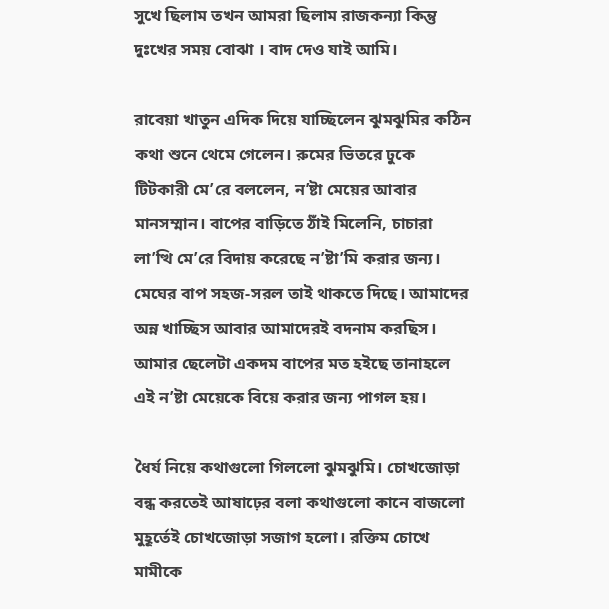সুখে ছিলাম তখন আমরা ছিলাম রাজকন্যা কিন্তু দুঃখের সময় বোঝা । বাদ দেও যাই আমি।

রাবেয়া খাতুন এদিক দিয়ে যাচ্ছিলেন ঝুমঝুমির কঠিন কথা শুনে থেমে গেলেন। রুমের ভিতরে ঢুকে টিটকারী মে’রে বললেন, ন’ষ্টা মেয়ের আবার মানসম্মান। বাপের বাড়িতে ঠাঁই মিলেনি, চাচারা লা’ত্থি মে’রে বিদায় করেছে ন’ষ্টা’মি করার জন্য। মেঘের বাপ সহজ-সরল তাই থাকতে দিছে। আমাদের অন্ন খাচ্ছিস আবার আমাদেরই বদনাম করছিস। আমার ছেলেটা একদম বাপের মত হইছে তানাহলে এই ন’ষ্টা মেয়েকে বিয়ে করার জন্য পাগল হয়।

ধৈর্য নিয়ে কথাগুলো গিললো ঝুমঝুমি। চোখজোড়া বন্ধ করতেই আষাঢ়ের বলা কথাগুলো কানে বাজলো মুহূর্তেই চোখজোড়া সজাগ হলো। রক্তিম চোখে মামীকে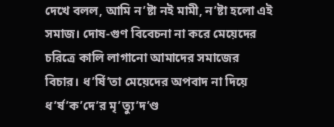দেখে বলল, আমি ন’ষ্টা নই মামী, ন’ষ্টা হলো এই সমাজ। দোষ-গুণ বিবেচনা না করে মেয়েদের চরিত্রে কালি লাগানো আমাদের সমাজের বিচার। ধ’র্ষি’তা মেয়েদের অপবাদ না দিয়ে ধ’র্ষ’ক’দে’র মৃ’ত্যু’দ’ণ্ড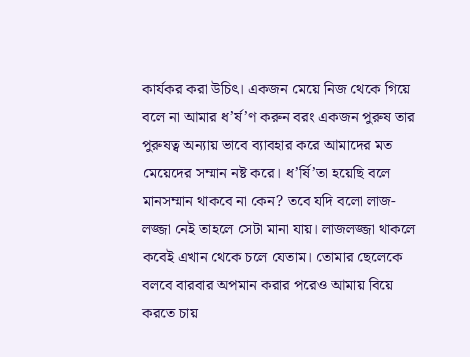কার্যকর করা উচিৎ। একজন মেয়ে নিজ থেকে গিয়ে বলে না আমার ধ’র্ষ’ণ করুন বরং একজন পুরুষ তার পুরুষত্ব অন্যায় ভাবে ব্যাবহার করে আমাদের মত মেয়েদের সম্মান নষ্ট করে। ধ’র্ষি’তা হয়েছি বলে মানসম্মান থাকবে না কেন? তবে যদি বলো লাজ-লজ্জা নেই তাহলে সেটা মানা যায়। লাজলজ্জা থাকলে কবেই এখান থেকে চলে যেতাম। তোমার ছেলেকে বলবে বারবার অপমান করার পরেও আমায় বিয়ে করতে চায়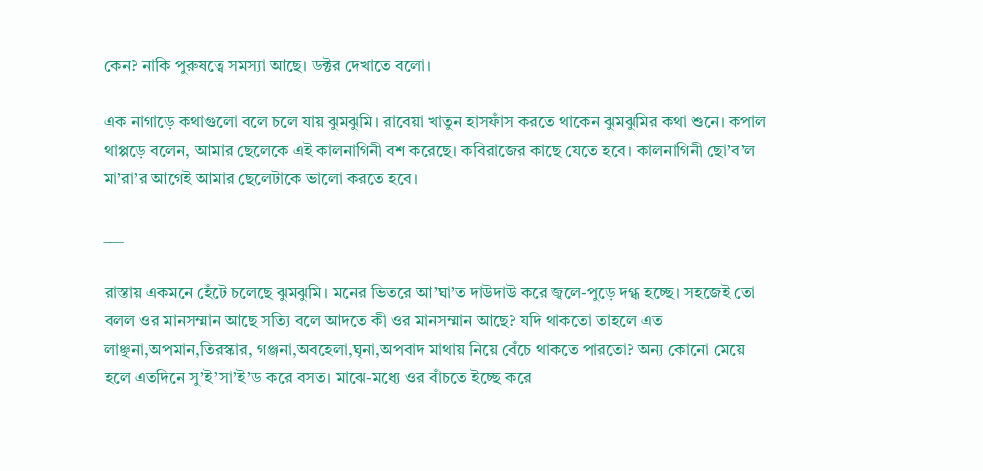কেন? নাকি পুরুষত্বে সমস্যা আছে। ডক্টর দেখাতে বলো।

এক নাগাড়ে কথাগুলো বলে চলে যায় ঝুমঝুমি। রাবেয়া খাতুন হাসফাঁস করতে থাকেন ঝুমঝুমির কথা শুনে। কপাল থাপ্পড়ে বলেন, আমার ছেলেকে এই কালনাগিনী বশ করেছে। কবিরাজের কাছে যেতে হবে। কালনাগিনী ছো’ব’ল মা’রা’র আগেই আমার ছেলেটাকে ভালো করতে হবে।

___

রাস্তায় একমনে হেঁটে চলেছে ঝুমঝুমি। মনের ভিতরে আ’ঘা’ত দাউদাউ করে জ্বলে-পুড়ে দগ্ধ হচ্ছে। সহজেই তো বলল ওর মানসম্মান আছে সত্যি বলে আদতে কী ওর মানসম্মান আছে? যদি থাকতো তাহলে এত লাঞ্ছনা,অপমান,তিরস্কার, গঞ্জনা,অবহেলা,ঘৃনা,অপবাদ মাথায় নিয়ে বেঁচে থাকতে পারতো? অন্য কোনো মেয়ে হলে এতদিনে সু’ই’সা’ই’ড করে বসত। মাঝে-মধ্যে ওর বাঁচতে ইচ্ছে করে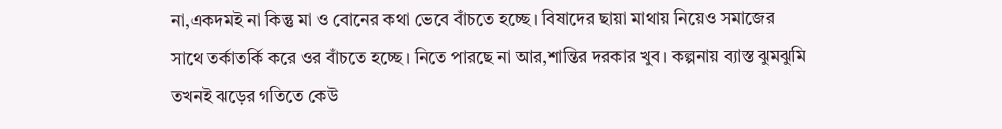না,একদমই না কিন্তু মা ও বোনের কথা ভেবে বাঁচতে হচ্ছে। বিষাদের ছায়া মাথায় নিয়েও সমাজের সাথে তর্কাতর্কি করে ওর বাঁচতে হচ্ছে। নিতে পারছে না আর,শান্তির দরকার খুব। কল্পনায় ব্যাস্ত ঝুমঝুমি তখনই ঝড়ের গতিতে কেউ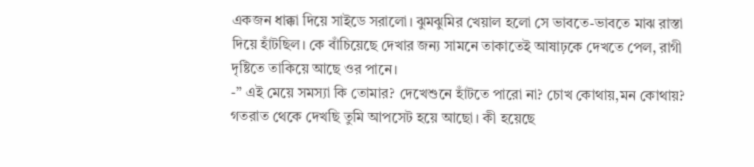একজন ধাক্কা দিয়ে সাইডে সরালো। ঝুমঝুমির খেয়াল হলো সে ভাবতে-ভাবতে মাঝ রাস্তা দিয়ে হাঁটছিল। কে বাঁচিয়েছে দেখার জন্য সামনে তাকাতেই আষাঢ়কে দেখতে পেল, রাগী দৃষ্টিতে তাকিয়ে আছে ওর পানে।
-” এই মেয়ে সমস্যা কি তোমার? দেখেশুনে হাঁটতে পারো না? চোখ কোথায়,মন কোথায়? গতরাত থেকে দেখছি তুমি আপসেট হয়ে আছো। কী হয়েছে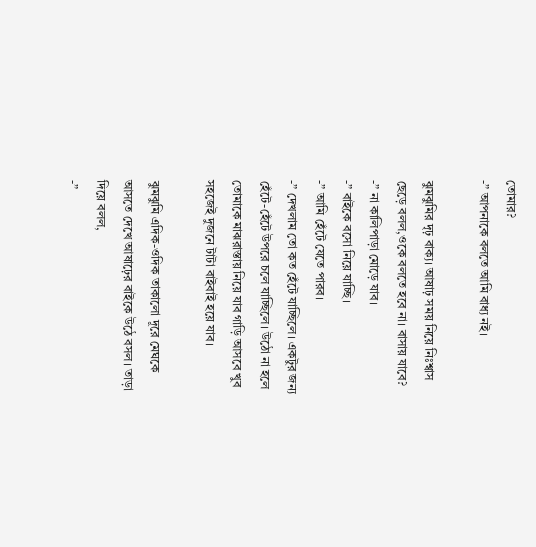তোমার?
-” আপনাকে বলতে আমি বাধ্য নই।

ঝুমঝুমির দৃঢ় বাক্য। আষাঢ় সময় নিয়ে নিঃশ্বাস ছেড়ে বলল,ওকে বলতে হবে না। বাসায় যাবে?
-” না কালিপাড়া মোড়ে যাব।
-” বাইকে বসো নিয়ে যাচ্ছি।
-” আমি হেঁটে যেতে পারব।
-” দেখলাম তো কত হেঁটে যাচ্ছিলে। একটুর জন্য হেঁটে-হেঁটে উপরে চলে যাচ্ছিলে। উঠো না হলে তোমাকে মাঝরাস্তায় নিয়ে যাব গাড়ি আসবে খুব সহজেই দুজনে টাটা বাইবাই হয়ে যাব।

ঝুমঝুমি এদিক-ওদিক তাকালো দূরে মেঘকে আসতে দেখে আষাঢ়ের বাইকে উঠে বসল। তাড়া দিয়ে বলল,
-”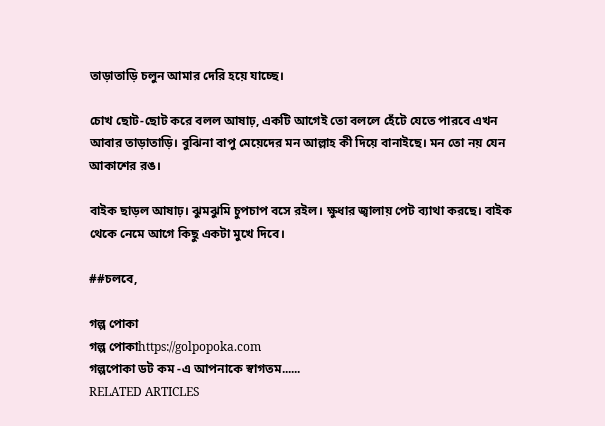তাড়াতাড়ি চলুন আমার দেরি হয়ে যাচ্ছে।

চোখ ছোট-ছোট করে বলল আষাঢ়, একটি আগেই তো বললে হেঁটে যেতে পারবে এখন আবার তাড়াতাড়ি। বুঝিনা বাপু মেয়েদের মন আল্লাহ কী দিয়ে বানাইছে। মন তো নয় যেন আকাশের রঙ।

বাইক ছাড়ল আষাঢ়। ঝুমঝুমি চুপচাপ বসে রইল। ক্ষুধার জ্বালায় পেট ব্যাথা করছে। বাইক থেকে নেমে আগে কিছু একটা মুখে দিবে।

##চলবে,

গল্প পোকা
গল্প পোকাhttps://golpopoka.com
গল্পপোকা ডট কম -এ আপনাকে স্বাগতম......
RELATED ARTICLES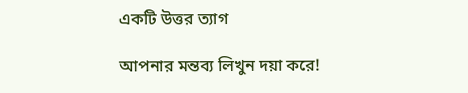একটি উত্তর ত্যাগ

আপনার মন্তব্য লিখুন দয়া করে!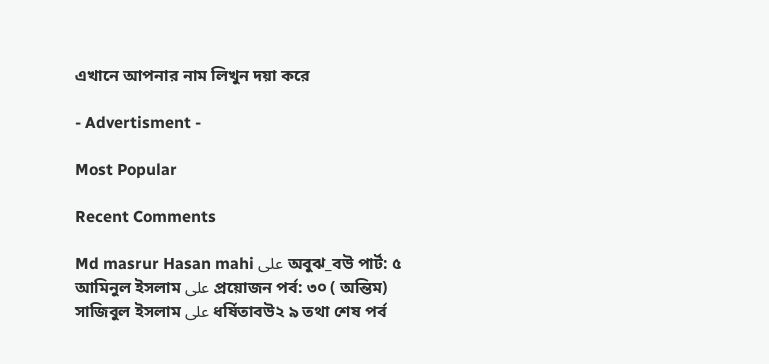এখানে আপনার নাম লিখুন দয়া করে

- Advertisment -

Most Popular

Recent Comments

Md masrur Hasan mahi على অবুঝ_বউ পার্ট: ৫
আমিনুল ইসলাম على প্রয়োজন পর্ব: ৩০ ( অন্তিম)
সাজিবুল ইসলাম على ধর্ষিতাবউ২ ৯ তথা শেষ পর্ব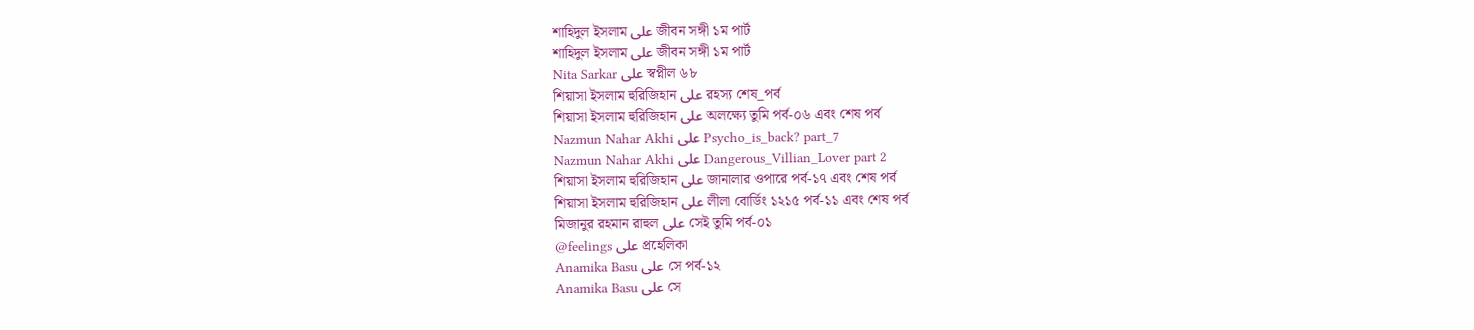শাহিদুল ইসলাম على জীবন সঙ্গী ১ম পার্ট
শাহিদুল ইসলাম على জীবন সঙ্গী ১ম পার্ট
Nita Sarkar على স্বপ্নীল ৬৮
শিয়াসা ইসলাম হুরিজিহান على রহস্য শেষ_পর্ব
শিয়াসা ইসলাম হুরিজিহান على অলক্ষ্যে তুমি পর্ব-০৬ এবং শেষ পর্ব
Nazmun Nahar Akhi على Psycho_is_back? part_7
Nazmun Nahar Akhi على Dangerous_Villian_Lover part 2
শিয়াসা ইসলাম হুরিজিহান على জানালার ওপারে পর্ব-১৭ এবং শেষ পর্ব
শিয়াসা ইসলাম হুরিজিহান على লীলা বোর্ডিং ১২১৫ পর্ব-১১ এবং শেষ পর্ব
মিজানুর রহমান রাহুল على সেই তুমি পর্ব-০১
@feelings على প্রহেলিকা
Anamika Basu على সে পর্ব-১২
Anamika Basu على সে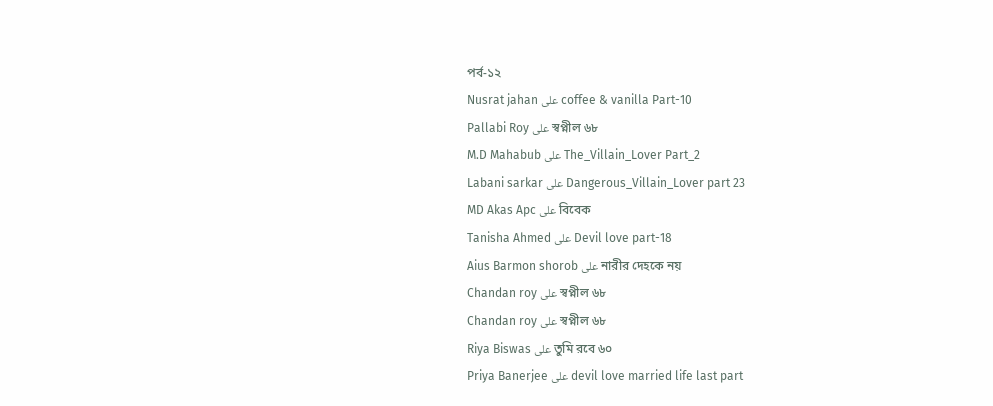পর্ব-১২
Nusrat jahan على coffee & vanilla Part-10
Pallabi Roy على স্বপ্নীল ৬৮
M.D Mahabub على The_Villain_Lover Part_2
Labani sarkar على Dangerous_Villain_Lover part 23
MD Akas Apc على বিবেক
Tanisha Ahmed على Devil love part-18
Aius Barmon shorob على নারীর দেহকে নয়
Chandan roy على স্বপ্নীল ৬৮
Chandan roy على স্বপ্নীল ৬৮
Riya Biswas على তুমি রবে ৬০
Priya Banerjee على devil love married life last part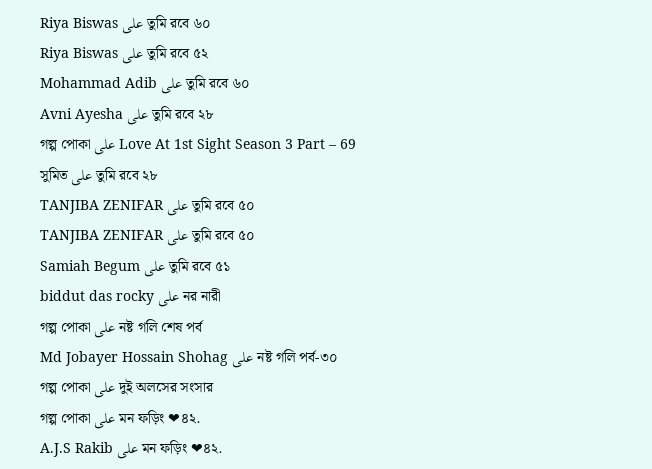Riya Biswas على তুমি রবে ৬০
Riya Biswas على তুমি রবে ৫২
Mohammad Adib على তুমি রবে ৬০
Avni Ayesha على তুমি রবে ২৮
গল্প পোকা على Love At 1st Sight Season 3 Part – 69
সুমিত على তুমি রবে ২৮
TANJIBA ZENIFAR على তুমি রবে ৫০
TANJIBA ZENIFAR على তুমি রবে ৫০
Samiah Begum على তুমি রবে ৫১
biddut das rocky على নর নারী
গল্প পোকা على নষ্ট গলি শেষ পর্ব
Md Jobayer Hossain Shohag على নষ্ট গলি পর্ব-৩০
গল্প পোকা على দুই অলসের সংসার
গল্প পোকা على মন ফড়িং ❤৪২.
A.J.S Rakib على মন ফড়িং ❤৪২.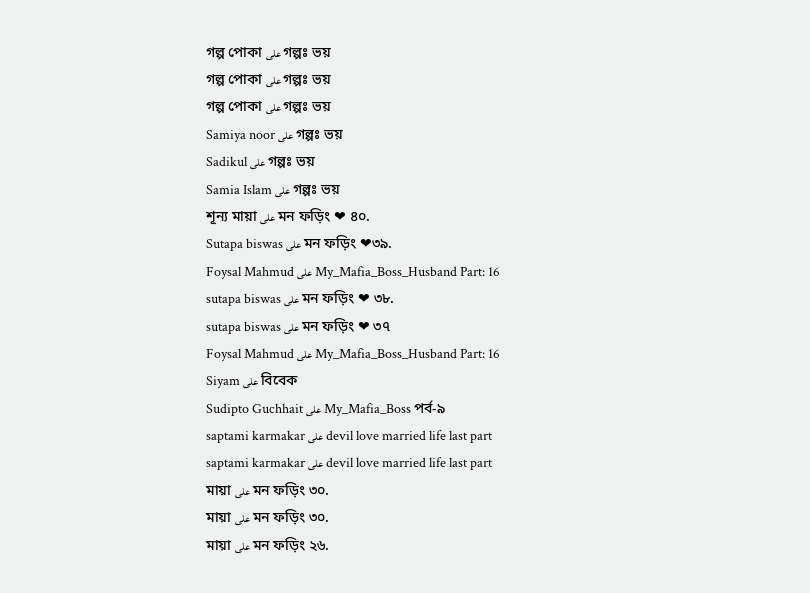গল্প পোকা على গল্পঃ ভয়
গল্প পোকা على গল্পঃ ভয়
গল্প পোকা على গল্পঃ ভয়
Samiya noor على গল্পঃ ভয়
Sadikul على গল্পঃ ভয়
Samia Islam على গল্পঃ ভয়
শূন্য মায়া على মন ফড়িং ❤ ৪০.
Sutapa biswas على মন ফড়িং ❤৩৯.
Foysal Mahmud على My_Mafia_Boss_Husband Part: 16
sutapa biswas على মন ফড়িং ❤ ৩৮.
sutapa biswas على মন ফড়িং ❤ ৩৭
Foysal Mahmud على My_Mafia_Boss_Husband Part: 16
Siyam على বিবেক
Sudipto Guchhait على My_Mafia_Boss পর্ব-৯
saptami karmakar على devil love married life last part
saptami karmakar على devil love married life last part
মায়া على মন ফড়িং ৩০.
মায়া على মন ফড়িং ৩০.
মায়া على মন ফড়িং ২৬.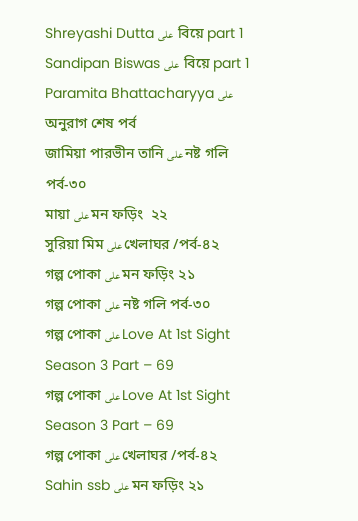Shreyashi Dutta على  বিয়ে part 1
Sandipan Biswas على  বিয়ে part 1
Paramita Bhattacharyya على অনুরাগ শেষ পর্ব
জামিয়া পারভীন তানি على নষ্ট গলি পর্ব-৩০
মায়া على মন ফড়িং  ২২
সুরিয়া মিম على খেলাঘর /পর্ব-৪২
গল্প পোকা على মন ফড়িং ২১
গল্প পোকা على নষ্ট গলি পর্ব-৩০
গল্প পোকা على Love At 1st Sight Season 3 Part – 69
গল্প পোকা على Love At 1st Sight Season 3 Part – 69
গল্প পোকা على খেলাঘর /পর্ব-৪২
Sahin ssb على মন ফড়িং ২১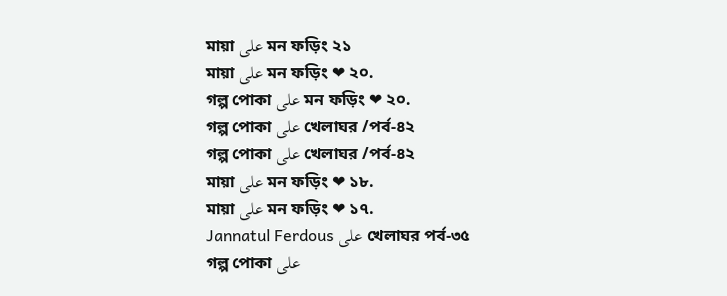মায়া على মন ফড়িং ২১
মায়া على মন ফড়িং ❤ ২০.
গল্প পোকা على মন ফড়িং ❤ ২০.
গল্প পোকা على খেলাঘর /পর্ব-৪২
গল্প পোকা على খেলাঘর /পর্ব-৪২
মায়া على মন ফড়িং ❤ ১৮.
মায়া على মন ফড়িং ❤ ১৭.
Jannatul Ferdous على খেলাঘর পর্ব-৩৫
গল্প পোকা على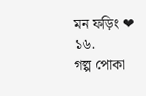মন ফড়িং ❤ ১৬.
গল্প পোকা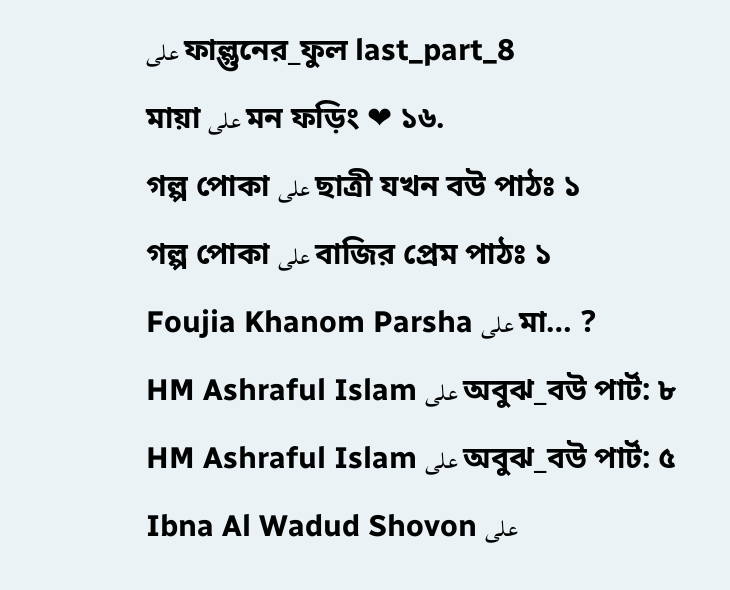على ফাল্গুনের_ফুল last_part_8
মায়া على মন ফড়িং ❤ ১৬.
গল্প পোকা على ছাত্রী যখন বউ পাঠঃ ১
গল্প পোকা على বাজির প্রেম পাঠঃ ১
Foujia Khanom Parsha على মা… ?
HM Ashraful Islam على অবুঝ_বউ পার্ট: ৮
HM Ashraful Islam على অবুঝ_বউ পার্ট: ৫
Ibna Al Wadud Shovon على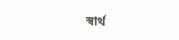স্বার্থ